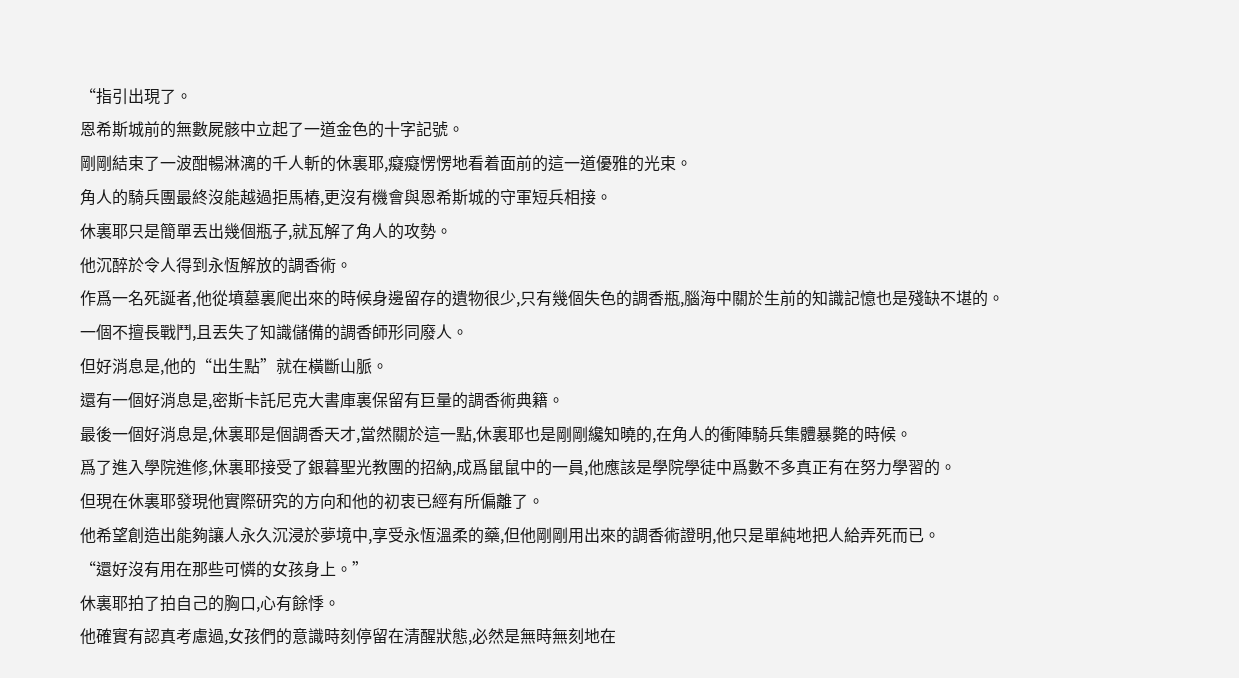“指引出現了。
恩希斯城前的無數屍骸中立起了一道金色的十字記號。
剛剛結束了一波酣暢淋漓的千人斬的休裏耶,癡癡愣愣地看着面前的這一道優雅的光束。
角人的騎兵團最終沒能越過拒馬樁,更沒有機會與恩希斯城的守軍短兵相接。
休裏耶只是簡單丟出幾個瓶子,就瓦解了角人的攻勢。
他沉醉於令人得到永恆解放的調香術。
作爲一名死誕者,他從墳墓裏爬出來的時候身邊留存的遺物很少,只有幾個失色的調香瓶,腦海中關於生前的知識記憶也是殘缺不堪的。
一個不擅長戰鬥,且丟失了知識儲備的調香師形同廢人。
但好消息是,他的“出生點”就在橫斷山脈。
還有一個好消息是,密斯卡託尼克大書庫裏保留有巨量的調香術典籍。
最後一個好消息是,休裏耶是個調香天才,當然關於這一點,休裏耶也是剛剛纔知曉的,在角人的衝陣騎兵集體暴斃的時候。
爲了進入學院進修,休裏耶接受了銀暮聖光教團的招納,成爲鼠鼠中的一員,他應該是學院學徒中爲數不多真正有在努力學習的。
但現在休裏耶發現他實際研究的方向和他的初衷已經有所偏離了。
他希望創造出能夠讓人永久沉浸於夢境中,享受永恆溫柔的藥,但他剛剛用出來的調香術證明,他只是單純地把人給弄死而已。
“還好沒有用在那些可憐的女孩身上。”
休裏耶拍了拍自己的胸口,心有餘悸。
他確實有認真考慮過,女孩們的意識時刻停留在清醒狀態,必然是無時無刻地在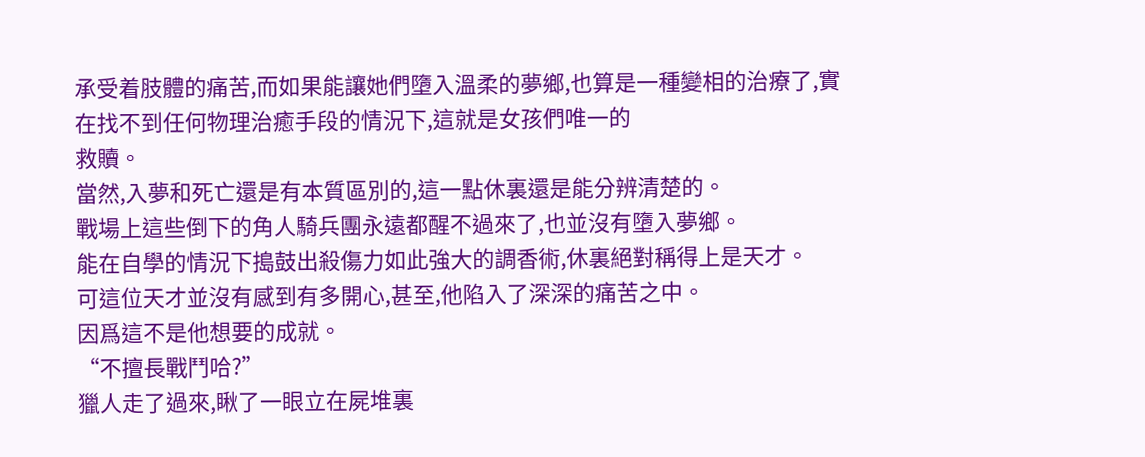承受着肢體的痛苦,而如果能讓她們墮入溫柔的夢鄉,也算是一種變相的治療了,實在找不到任何物理治癒手段的情況下,這就是女孩們唯一的
救贖。
當然,入夢和死亡還是有本質區別的,這一點休裏還是能分辨清楚的。
戰場上這些倒下的角人騎兵團永遠都醒不過來了,也並沒有墮入夢鄉。
能在自學的情況下搗鼓出殺傷力如此強大的調香術,休裏絕對稱得上是天才。
可這位天才並沒有感到有多開心,甚至,他陷入了深深的痛苦之中。
因爲這不是他想要的成就。
“不擅長戰鬥哈?”
獵人走了過來,瞅了一眼立在屍堆裏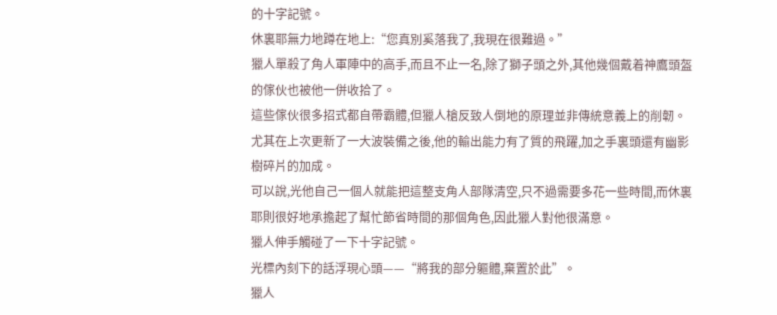的十字記號。
休裏耶無力地蹲在地上:“您真別奚落我了,我現在很難過。”
獵人單殺了角人軍陣中的高手,而且不止一名,除了獅子頭之外,其他幾個戴着神鷹頭盔的傢伙也被他一併收拾了。
這些傢伙很多招式都自帶霸體,但獵人槍反致人倒地的原理並非傳統意義上的削韌。
尤其在上次更新了一大波裝備之後,他的輸出能力有了質的飛躍,加之手裏頭還有幽影樹碎片的加成。
可以說,光他自己一個人就能把這整支角人部隊清空,只不過需要多花一些時間,而休裏耶則很好地承擔起了幫忙節省時間的那個角色,因此獵人對他很滿意。
獵人伸手觸碰了一下十字記號。
光標內刻下的話浮現心頭——“將我的部分軀體,棄置於此”。
獵人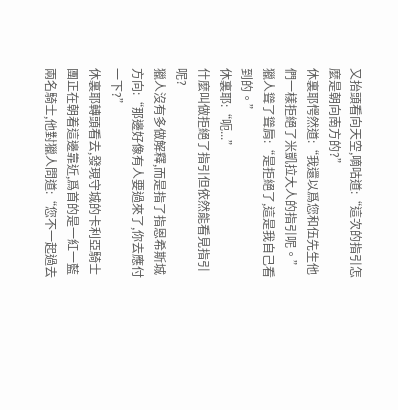又抬頭看向天空,嘀咕道:“這次的指引怎麼是朝向南方的?”
休裏耶愕然道:“我還以爲您和伍先生他們一樣拒絕了米凱拉大人的指引呢。”
獵人聳了聳肩:“是拒絕了,這是我自己看到的。”
休裏耶:“呃...”
什麼叫做拒絕了指引但依然能看見指引呢?
獵人沒有多做解釋,而是指了指恩希斯城方向:“那邊好像有人要過來了,你去應付一下?”
休裏耶轉頭看去,發現守城的卡利亞騎士團正在朝着這邊靠近,爲首的是一紅一藍兩名騎士,他對獵人問道:“您不一起過去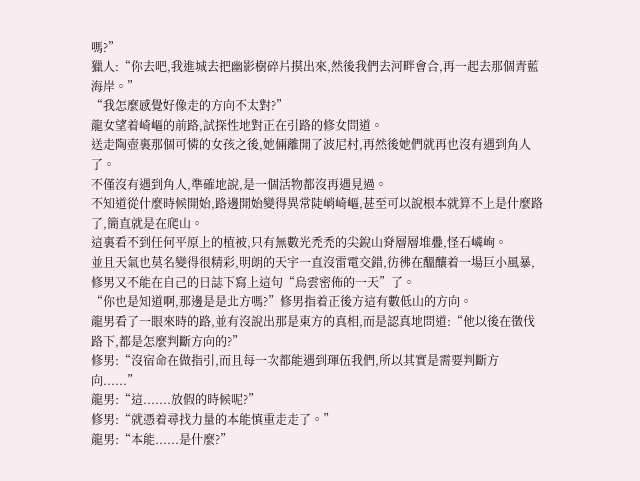嗎?”
獵人:“你去吧,我進城去把幽影樹碎片摸出來,然後我們去河畔會合,再一起去那個青藍海岸。”
“我怎麼感覺好像走的方向不太對?”
龍女望着崎嶇的前路,試探性地對正在引路的修女問道。
送走陶壺裏那個可憐的女孩之後,她倆離開了波尼村,再然後她們就再也沒有遇到角人了。
不僅沒有遇到角人,準確地說,是一個活物都沒再遇見過。
不知道從什麼時候開始,路邊開始變得異常陡峭崎嶇,甚至可以說根本就算不上是什麼路了,簡直就是在爬山。
這裏看不到任何平原上的植被,只有無數光禿禿的尖銳山脊層層堆疊,怪石嶙峋。
並且天氣也莫名變得很精彩,明朗的天宇一直沒雷電交錯,彷彿在醞釀着一場巨小風暴,修男又不能在自己的日誌下寫上這句“烏雲密佈的一天”了。
“你也是知道啊,那邊是是北方嗎?”修男指着正後方這有數低山的方向。
龍男看了一眼來時的路,並有沒說出那是東方的真相,而是認真地問道:“他以後在徵伐路下,都是怎麼判斷方向的?”
修男:“沒宿命在做指引,而且每一次都能遇到琿伍我們,所以其實是需要判斷方向......”
龍男:“這.......放假的時候呢?”
修男:“就憑着尋找力量的本能慎重走走了。”
龍男:“本能......是什麼?”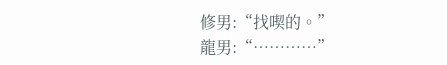修男:“找喫的。”
龍男:“…………”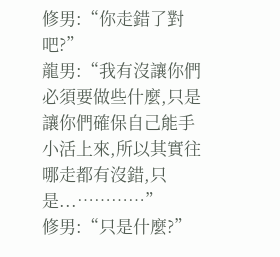修男:“你走錯了對吧?”
龍男:“我有沒讓你們必須要做些什麼,只是讓你們確保自己能手小活上來,所以其實往哪走都有沒錯,只是...…………”
修男:“只是什麼?”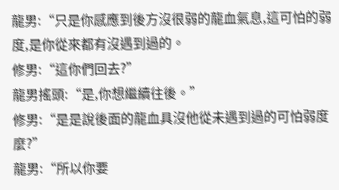龍男:“只是你感應到後方沒很弱的龍血氣息,這可怕的弱度,是你從來都有沒遇到過的。
修男:“這你們回去?”
龍男搖頭:“是,你想繼續往後。”
修男:“是是說後面的龍血具沒他從未遇到過的可怕弱度麼?”
龍男:“所以你要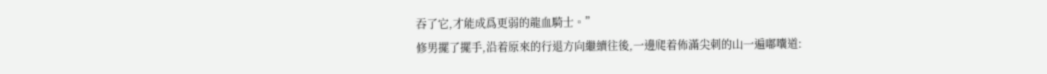吞了它,才能成爲更弱的龍血騎士。”
修男擺了擺手,沿着原來的行退方向繼續往後,一邊爬着佈滿尖刺的山一遍嘟囔道: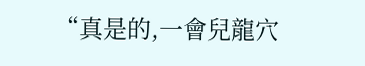“真是的,一會兒龍穴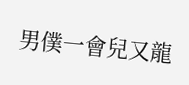男僕一會兒又龍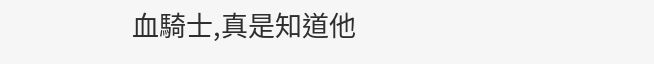血騎士,真是知道他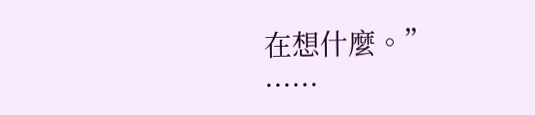在想什麼。”
......